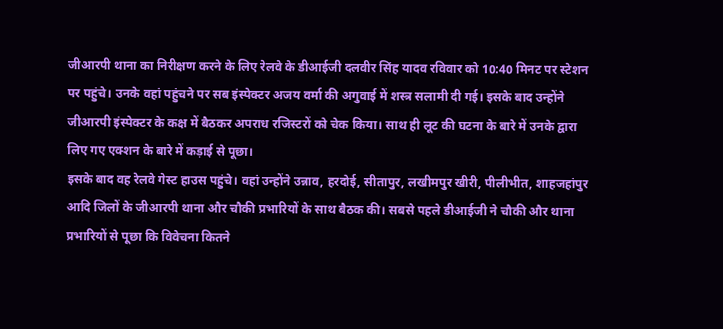जीआरपी थाना का निरीक्षण करने के लिए रेलवे के डीआईजी दलवीर सिंह यादव रविवार को 10:40 मिनट पर स्टेशन पर पहुंचे। उनके वहां पहुंचने पर सब इंस्पेक्टर अजय वर्मा की अगुवाई में शस्त्र सलामी दी गई। इसके बाद उन्होंने जीआरपी इंस्पेक्टर के कक्ष में बैठकर अपराध रजिस्टरों को चेक किया। साथ ही लूट की घटना के बारे में उनके द्वारा लिए गए एक्शन के बारे में कड़ाई से पूछा।
इसके बाद वह रेलवे गेस्ट हाउस पहुंचे। वहां उन्होंने उन्नाव, हरदोई, सीतापुर, लखीमपुर खीरी, पीलीभीत, शाहजहांपुर आदि जिलों के जीआरपी थाना और चौकी प्रभारियों के साथ बैठक की। सबसे पहले डीआईजी ने चौकी और थाना प्रभारियों से पूछा कि विवेचना कितने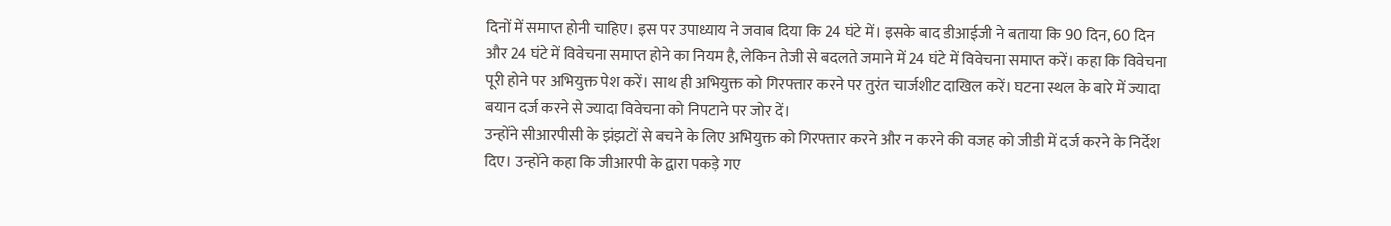दिनों में समाप्त होनी चाहिए। इस पर उपाध्याय ने जवाब दिया कि 24 घंटे में। इसके बाद डीआईजी ने बताया कि 90 दिन, 60 दिन और 24 घंटे में विवेचना समाप्त होने का नियम है, लेकिन तेजी से बदलते जमाने में 24 घंटे में विवेचना समाप्त करें। कहा कि विवेचना पूरी होने पर अभियुक्त पेश करें। साथ ही अभियुक्त को गिरफ्तार करने पर तुरंत चार्जशीट दाखिल करें। घटना स्थल के बारे में ज्यादा बयान दर्ज करने से ज्यादा विवेचना को निपटाने पर जोर दें।
उन्होंने सीआरपीसी के झंझटों से बचने के लिए अभियुक्त को गिरफ्तार करने और न करने की वजह को जीडी में दर्ज करने के निर्देश दिए। उन्होंने कहा कि जीआरपी के द्वारा पकड़े गए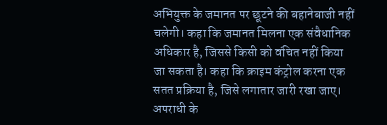अभियुक्त के जमानत पर छूटने की बहानेबाजी नहीं चलेगी। कहा कि जमानत मिलना एक संवैधानिक अधिकार है, जिससे किसी को वंचित नहीं किया जा सकता है। कहा कि क्राइम कंट्रोल करना एक सतत प्रक्रिया है, जिसे लगातार जारी रखा जाए। अपराधी के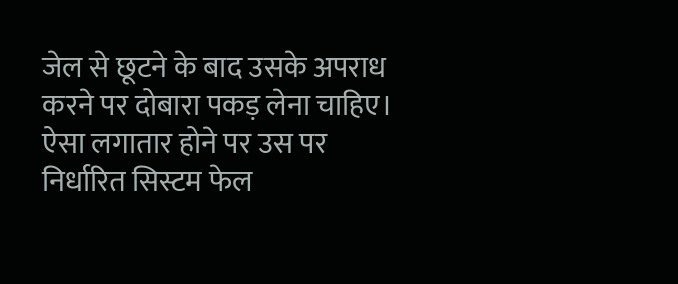जेल से छूटने के बाद उसके अपराध करने पर दोबारा पकड़ लेना चाहिए। ऐसा लगातार होने पर उस पर निर्धारित सिस्टम फेल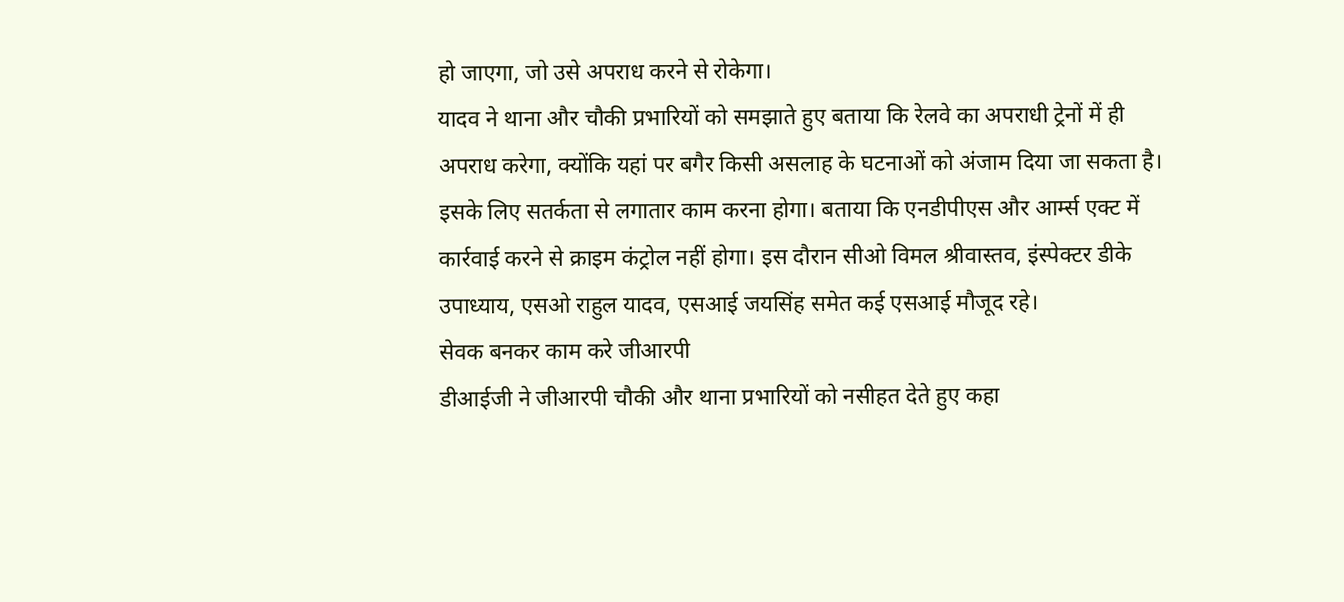हो जाएगा, जो उसे अपराध करने से रोकेगा।
यादव ने थाना और चौकी प्रभारियों को समझाते हुए बताया कि रेलवे का अपराधी ट्रेनों में ही अपराध करेगा, क्योंकि यहां पर बगैर किसी असलाह के घटनाओं को अंजाम दिया जा सकता है। इसके लिए सतर्कता से लगातार काम करना होगा। बताया कि एनडीपीएस और आर्म्स एक्ट में कार्रवाई करने से क्राइम कंट्रोल नहीं होगा। इस दौरान सीओ विमल श्रीवास्तव, इंस्पेक्टर डीके उपाध्याय, एसओ राहुल यादव, एसआई जयसिंह समेत कई एसआई मौजूद रहे।
सेवक बनकर काम करे जीआरपी
डीआईजी ने जीआरपी चौकी और थाना प्रभारियों को नसीहत देते हुए कहा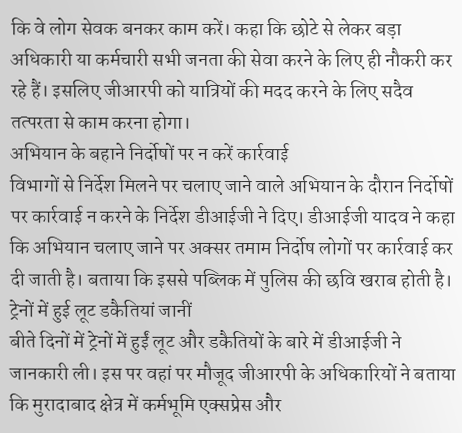कि वे लोग सेवक बनकर काम करें। कहा कि छोटे से लेकर बड़ा अधिकारी या कर्मचारी सभी जनता की सेवा करने के लिए ही नौकरी कर रहे हैं। इसलिए जीआरपी को यात्रियों की मदद करने के लिए सदैव तत्परता से काम करना होगा।
अभियान के बहाने निर्दोषों पर न करें कार्रवाई
विभागों से निर्देश मिलने पर चलाए जाने वाले अभियान के दौरान निर्दोषों पर कार्रवाई न करने के निर्देश डीआईजी ने दिए। डीआईजी यादव ने कहा कि अभियान चलाए जाने पर अक्सर तमाम निर्दोष लोगों पर कार्रवाई कर दी जाती है। बताया कि इससे पब्लिक में पुलिस की छवि खराब होती है।
ट्रेनों में हुई लूट डकैतियां जानीं
बीते दिनों में ट्रेनों में हुईं लूट और डकैतियों के बारे में डीआईजी ने जानकारी ली। इस पर वहां पर मौजूद जीआरपी के अधिकारियों ने बताया कि मुरादाबाद क्षेत्र में कर्मभूमि एक्सप्रेस और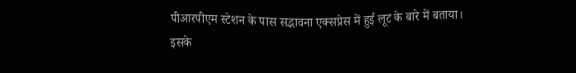पीआरपीएम स्टेशन के पास सद्भावना एक्सप्रेस में हुई लूट के बारे में बताया। इसके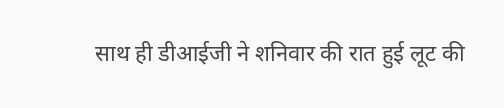साथ ही डीआईजी ने शनिवार की रात हुई लूट की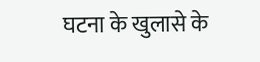घटना के खुलासे के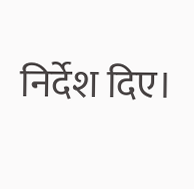निर्देश दिए।